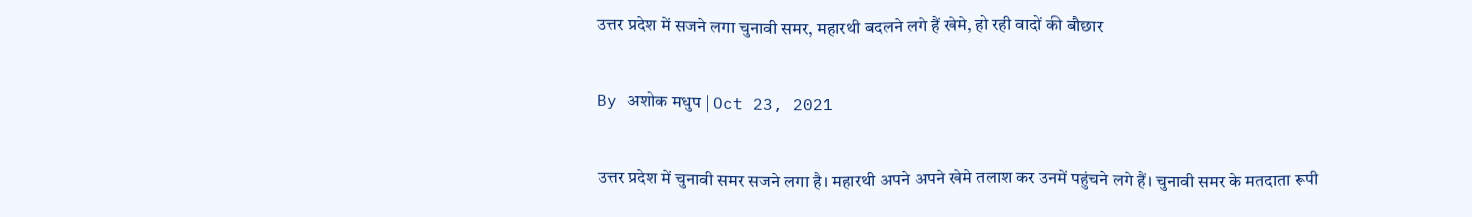उत्तर प्रदेश में सजने लगा चुनावी समर, महारथी बदलने लगे हैं खेमे, हो रही वादों की बौछार

By अशोक मधुप | Oct 23, 2021

उत्तर प्रदेश में चुनावी समर सजने लगा है। महारथी अपने अपने खेमे तलाश कर उनमें पहुंचने लगे हैं। चुनावी समर के मतदाता रूपी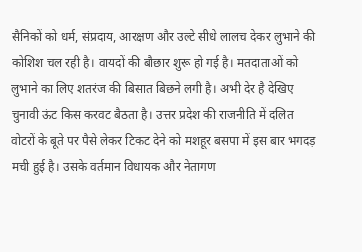सैनिकों को धर्म, संप्रदाय, आरक्षण और उल्टे सीधे लालच देकर लुभाने की कोशिश चल रही है। वायदों की बौछार शुरू हो गई है। मतदाताओं को लुभाने का लिए शतरंज की बिसात बिछने लगी है। अभी देर है देखिए चुनावी ऊंट किस करवट बैठता है। उत्तर प्रदेश की राजनीति में दलित वोटरों के बूते पर पैसे लेकर टिकट देने को मशहूर बसपा में इस बार भगदड़ मची हुई है। उसके वर्तमान विधायक और नेतागण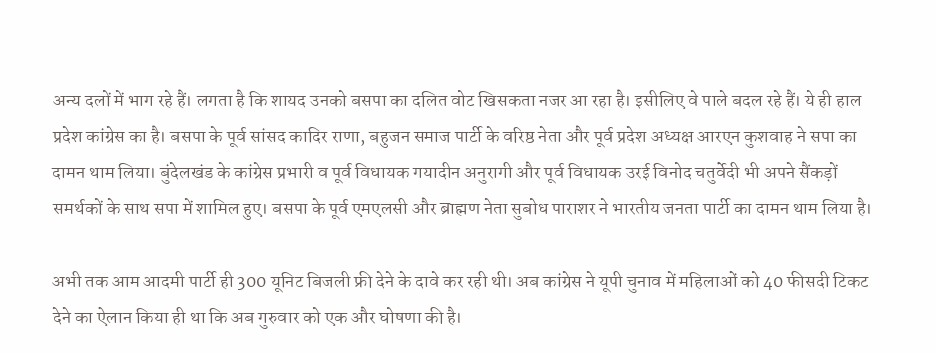अन्य दलों में भाग रहे हैं। लगता है कि शायद उनको बसपा का दलित वोट खिसकता नजर आ रहा है। इसीलिए वे पाले बदल रहे हैं। ये ही हाल प्रदेश कांग्रेस का है। बसपा के पूर्व सांसद कादिर राणा, बहुजन समाज पार्टी के वरिष्ठ नेता और पूर्व प्रदेश अध्यक्ष आरएन कुशवाह ने सपा का दामन थाम लिया। बुंदेलखंड के कांग्रेस प्रभारी व पूर्व विधायक गयादीन अनुरागी और पूर्व विधायक उरई विनोद चतुर्वेदी भी अपने सैंकड़ों समर्थकों के साथ सपा में शामिल हुए। बसपा के पूर्व एमएलसी और ब्राह्मण नेता सुबोध पाराशर ने भारतीय जनता पार्टी का दामन थाम लिया है।

अभी तक आम आदमी पार्टी ही 300 यूनिट बिजली फ्री देने के दावे कर रही थी। अब कांग्रेस ने यूपी चुनाव में महिलाओं को 40 फीसदी टिकट देने का ऐलान किया ही था कि अब गुरुवार को एक और घोषणा की है।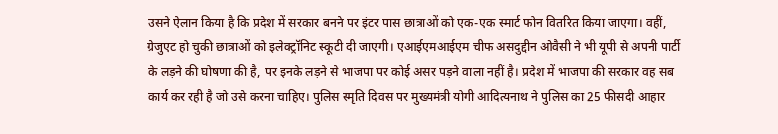उसने ऐलान किया है कि प्रदेश में सरकार बनने पर इंटर पास छात्राओं को एक-एक स्मार्ट फोन वितरित किया जाएगा। वहीं, ग्रेजुएट हो चुकी छात्राओं को इलेक्ट्रॉनिट स्कूटी दी जाएगी। एआईएमआईएम चीफ असदुद्दीन ओवैसी ने भी यूपी से अपनी पार्टी के लड़ने की घोषणा की है, पर इनके लड़ने से भाजपा पर कोई असर पड़ने वाला नहीं है। प्रदेश में भाजपा की सरकार वह सब कार्य कर रही है जो उसे करना चाहिए। पुलिस स्मृति दिवस पर मुख्यमंत्री योगी आदित्यनाथ ने पुलिस का 25 फीसदी आहार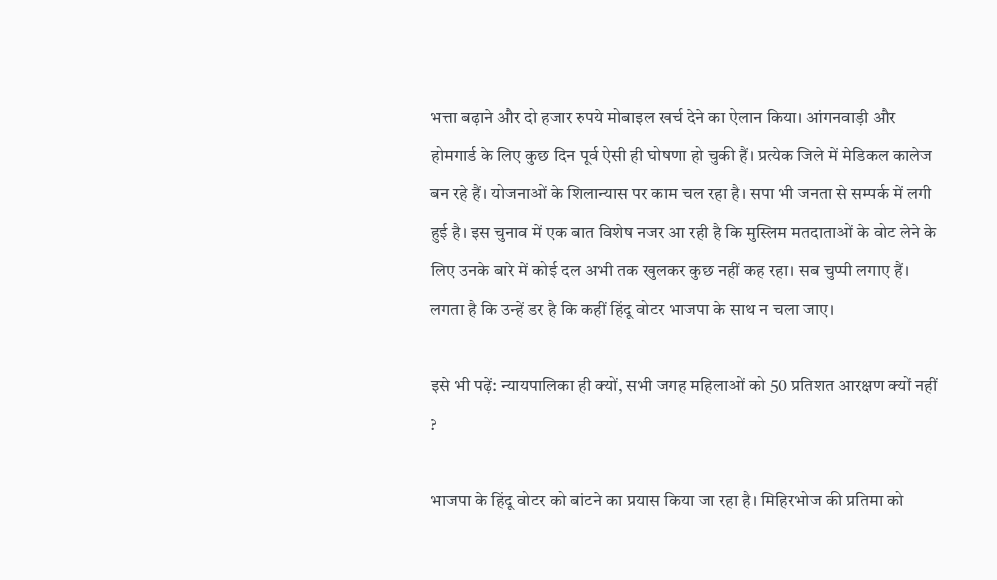भत्ता बढ़ाने और दो हजार रुपये मोबाइल खर्च देने का ऐलान किया। आंगनवाड़ी और होमगार्ड के लिए कुछ दिन पूर्व ऐसी ही घोषणा हो चुकी हैं। प्रत्येक जिले में मेडिकल कालेज बन रहे हैं। योजनाओं के शिलान्यास पर काम चल रहा है। सपा भी जनता से सम्पर्क में लगी हुई है। इस चुनाव में एक बात विशेष नजर आ रही है कि मुस्लिम मतदाताओं के वोट लेने के लिए उनके बारे में कोई दल अभी तक खुलकर कुछ नहीं कह रहा। सब चुप्पी लगाए हैं। लगता है कि उन्हें डर है कि कहीं हिंदू वोटर भाजपा के साथ न चला जाए।

इसे भी पढ़ें: न्यायपालिका ही क्यों, सभी जगह महिलाओं को 50 प्रतिशत आरक्षण क्यों नहीं ?

भाजपा के हिंदू वोटर को बांटने का प्रयास किया जा रहा है। मिहिरभोज की प्रतिमा को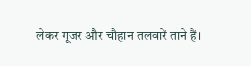लेकर गूजर और चौहान तलवारें ताने हैं।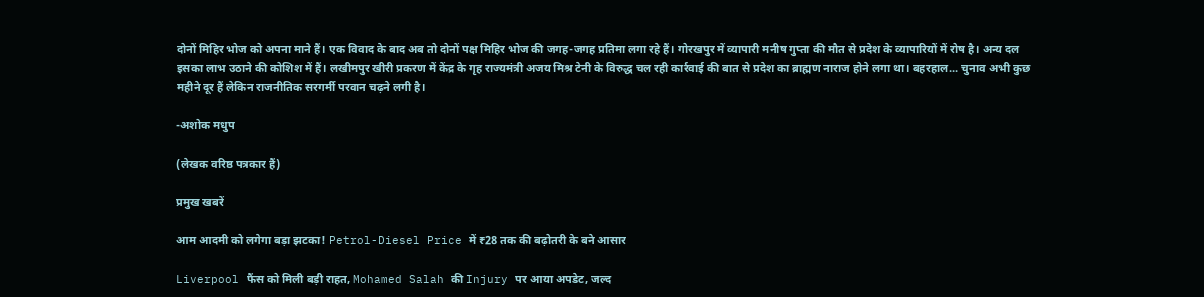दोनों मिहिर भोज को अपना माने हैं। एक विवाद के बाद अब तो दोनों पक्ष मिहिर भोज की जगह-जगह प्रतिमा लगा रहे हैं। गोरखपुर में व्यापारी मनीष गुप्ता की मौत से प्रदेश के व्यापारियों में रोष है। अन्य दल इसका लाभ उठाने की कोशिश में हैं। लखीमपुर खीरी प्रकरण में केंद्र के गृह राज्यमंत्री अजय मिश्र टेनी के विरुद्ध चल रही कार्रवाई की बात से प्रदेश का ब्राह्मण नाराज होने लगा था। बहरहाल... चुनाव अभी कुछ महीने दूर हैं लेकिन राजनीतिक सरगर्मी परवान चढ़ने लगी है।

-अशोक मधुप

(लेखक वरिष्ठ पत्रकार हैं)

प्रमुख खबरें

आम आदमी को लगेगा बड़ा झटका! Petrol-Diesel Price में ₹28 तक की बढ़ोतरी के बने आसार

Liverpool फैंस को मिली बड़ी राहत, Mohamed Salah की Injury पर आया अपडेट, जल्द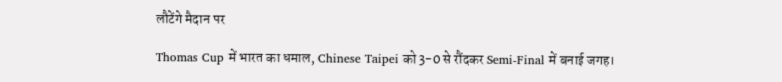लौटेंगे मैदान पर

Thomas Cup में भारत का धमाल, Chinese Taipei को 3-0 से रौंदकर Semi-Final में बनाई जगह।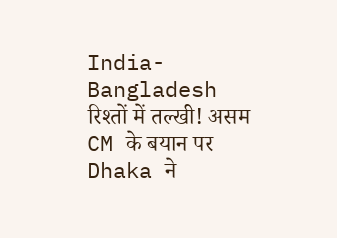India-Bangladesh रिश्तों में तल्खी! असम CM के बयान पर Dhaka ने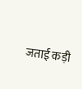जताई कड़ी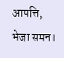आपत्ति, भेजा समन।